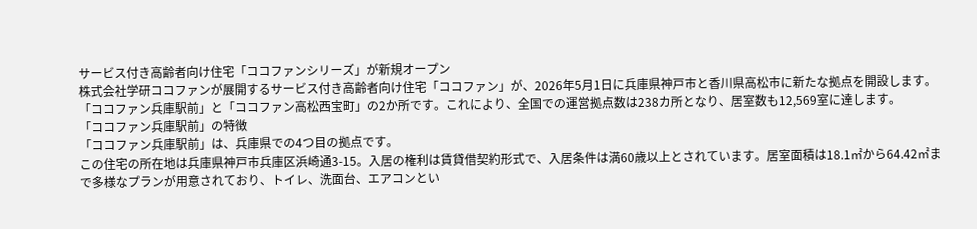サービス付き高齢者向け住宅「ココファンシリーズ」が新規オープン
株式会社学研ココファンが展開するサービス付き高齢者向け住宅「ココファン」が、2026年5月1日に兵庫県神戸市と香川県高松市に新たな拠点を開設します。「ココファン兵庫駅前」と「ココファン高松西宝町」の2か所です。これにより、全国での運営拠点数は238カ所となり、居室数も12,569室に達します。
「ココファン兵庫駅前」の特徴
「ココファン兵庫駅前」は、兵庫県での4つ目の拠点です。
この住宅の所在地は兵庫県神戸市兵庫区浜崎通3-15。入居の権利は賃貸借契約形式で、入居条件は満60歳以上とされています。居室面積は18.1㎡から64.42㎡まで多様なプランが用意されており、トイレ、洗面台、エアコンとい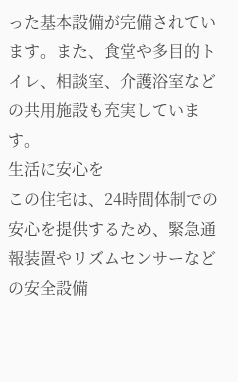った基本設備が完備されています。また、食堂や多目的トイレ、相談室、介護浴室などの共用施設も充実しています。
生活に安心を
この住宅は、24時間体制での安心を提供するため、緊急通報装置やリズムセンサーなどの安全設備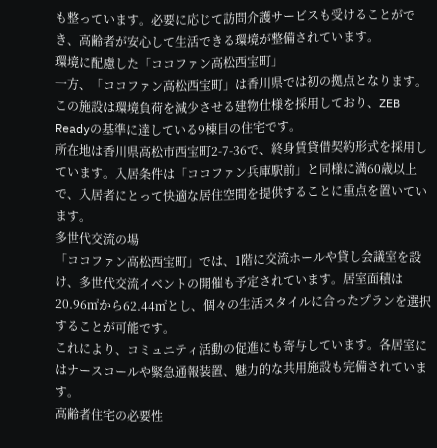も整っています。必要に応じて訪問介護サービスも受けることができ、高齢者が安心して生活できる環境が整備されています。
環境に配慮した「ココファン高松西宝町」
一方、「ココファン高松西宝町」は香川県では初の拠点となります。この施設は環境負荷を減少させる建物仕様を採用しており、ZEB Readyの基準に達している9棟目の住宅です。
所在地は香川県高松市西宝町2-7-36で、終身賃貸借契約形式を採用しています。入居条件は「ココファン兵庫駅前」と同様に満60歳以上で、入居者にとって快適な居住空間を提供することに重点を置いています。
多世代交流の場
「ココファン高松西宝町」では、1階に交流ホールや貸し会議室を設け、多世代交流イベントの開催も予定されています。居室面積は20.96㎡から62.44㎡とし、個々の生活スタイルに合ったプランを選択することが可能です。
これにより、コミュニティ活動の促進にも寄与しています。各居室にはナースコールや緊急通報装置、魅力的な共用施設も完備されています。
高齢者住宅の必要性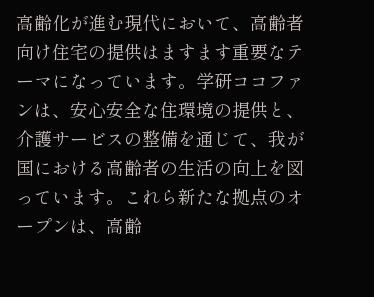高齢化が進む現代において、高齢者向け住宅の提供はますます重要なテーマになっています。学研ココファンは、安心安全な住環境の提供と、介護サービスの整備を通じて、我が国における高齢者の生活の向上を図っています。これら新たな拠点のオープンは、高齢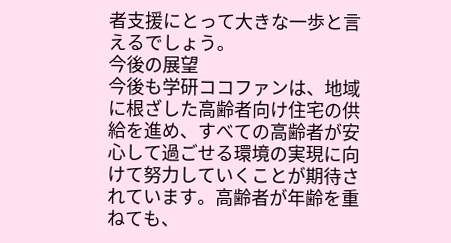者支援にとって大きな一歩と言えるでしょう。
今後の展望
今後も学研ココファンは、地域に根ざした高齢者向け住宅の供給を進め、すべての高齢者が安心して過ごせる環境の実現に向けて努力していくことが期待されています。高齢者が年齢を重ねても、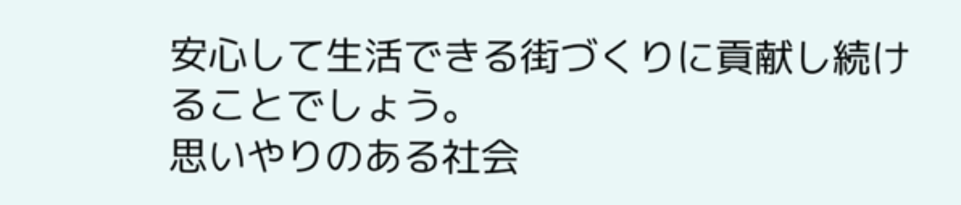安心して生活できる街づくりに貢献し続けることでしょう。
思いやりのある社会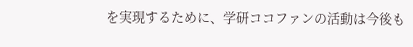を実現するために、学研ココファンの活動は今後も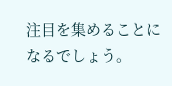注目を集めることになるでしょう。